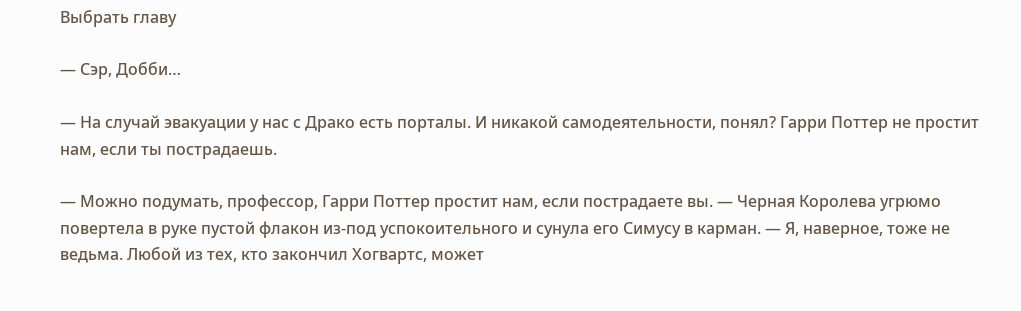Выбрать главу

— Сэр, Добби…

— На случай эвакуации у нас с Драко есть порталы. И никакой самодеятельности, понял? Гарри Поттер не простит нам, если ты пострадаешь.

— Можно подумать, профессор, Гарри Поттер простит нам, если пострадаете вы. — Черная Королева угрюмо повертела в руке пустой флакон из-под успокоительного и сунула его Симусу в карман. — Я, наверное, тоже не ведьма. Любой из тех, кто закончил Хогвартс, может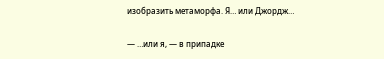изобразить метаморфа. Я… или Джордж…

— …или я, — в припадке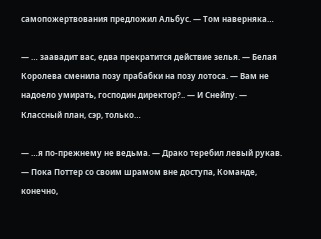самопожертвования предложил Альбус. — Том наверняка…

— … заавадит вас, едва прекратится действие зелья. — Белая Королева сменила позу прабабки на позу лотоса. — Вам не надоело умирать, господин директор?.. — И Снейпу. — Классный план, сэр, только…

— …я по-прежнему не ведьма. — Драко теребил левый рукав. — Пока Поттер со своим шрамом вне доступа, Команде, конечно,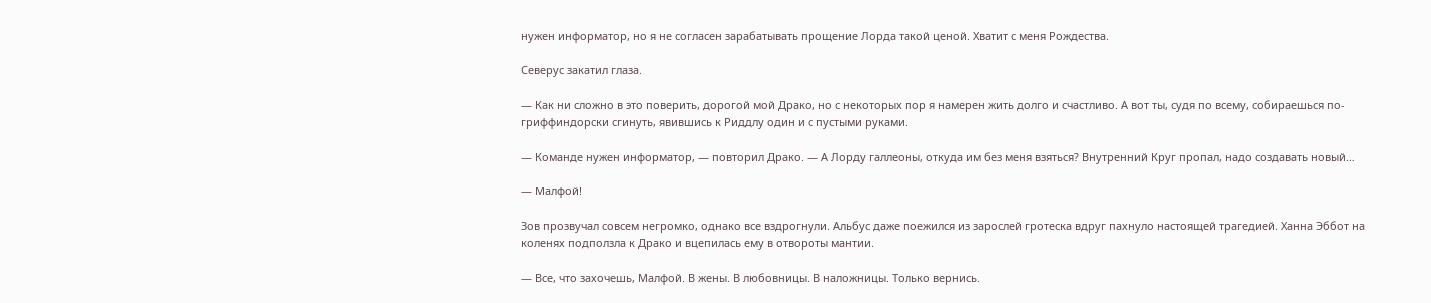нужен информатор, но я не согласен зарабатывать прощение Лорда такой ценой. Хватит с меня Рождества.

Северус закатил глаза.

— Как ни сложно в это поверить, дорогой мой Драко, но с некоторых пор я намерен жить долго и счастливо. А вот ты, судя по всему, собираешься по-гриффиндорски сгинуть, явившись к Риддлу один и с пустыми руками.

— Команде нужен информатор, — повторил Драко. — А Лорду галлеоны, откуда им без меня взяться? Внутренний Круг пропал, надо создавать новый…

— Малфой!

Зов прозвучал совсем негромко, однако все вздрогнули. Альбус даже поежился из зарослей гротеска вдруг пахнуло настоящей трагедией. Ханна Эббот на коленях подползла к Драко и вцепилась ему в отвороты мантии.

— Все, что захочешь, Малфой. В жены. В любовницы. В наложницы. Только вернись.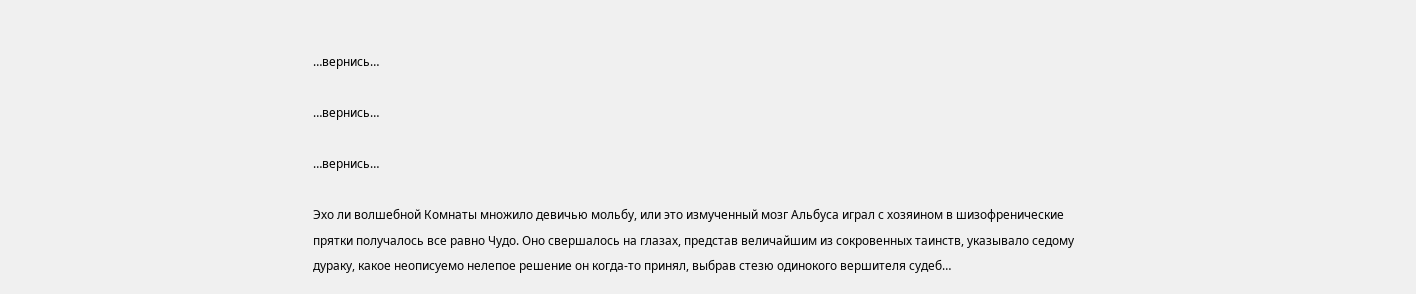…вернись…

…вернись…

…вернись…

Эхо ли волшебной Комнаты множило девичью мольбу, или это измученный мозг Альбуса играл с хозяином в шизофренические прятки получалось все равно Чудо. Оно свершалось на глазах, представ величайшим из сокровенных таинств, указывало седому дураку, какое неописуемо нелепое решение он когда-то принял, выбрав стезю одинокого вершителя судеб…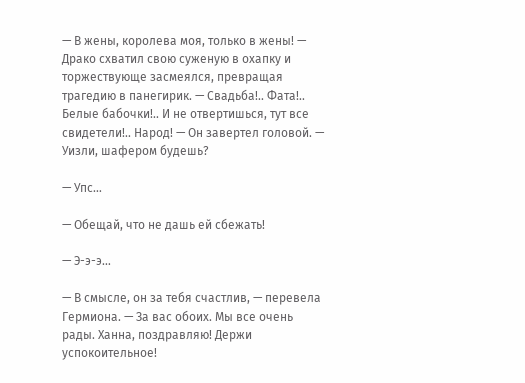— В жены, королева моя, только в жены! — Драко схватил свою суженую в охапку и торжествующе засмеялся, превращая трагедию в панегирик. — Свадьба!.. Фата!.. Белые бабочки!.. И не отвертишься, тут все свидетели!.. Народ! — Он завертел головой. — Уизли, шафером будешь?

— Упс…

— Обещай, что не дашь ей сбежать!

— Э-э-э…

— В смысле, он за тебя счастлив, — перевела Гермиона. — За вас обоих. Мы все очень рады. Ханна, поздравляю! Держи успокоительное!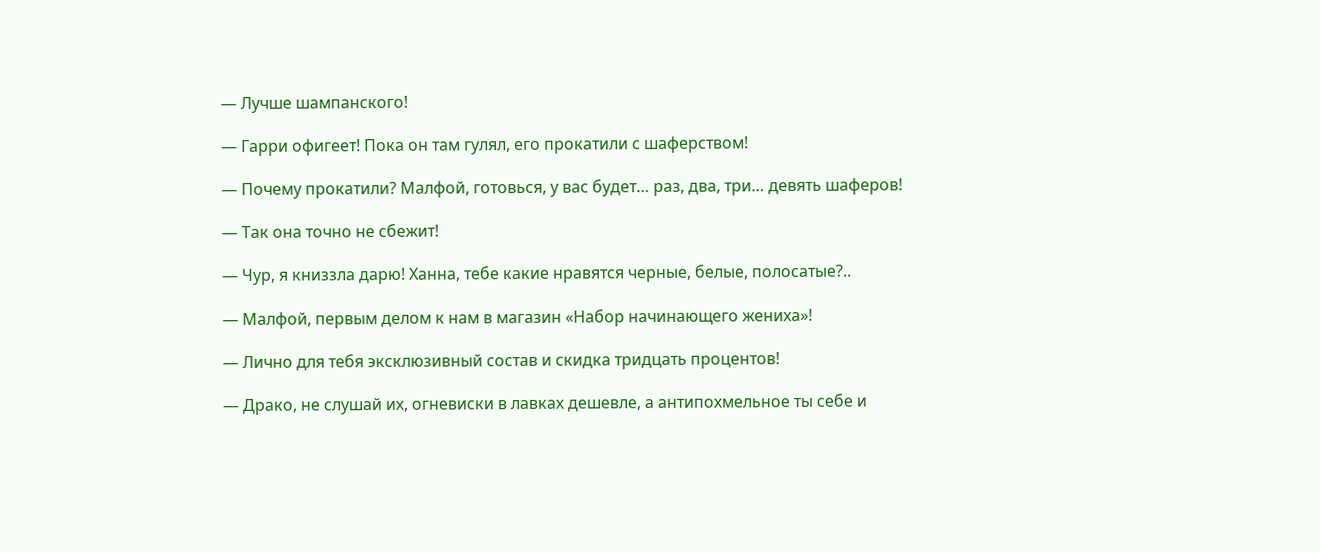— Лучше шампанского!

— Гарри офигеет! Пока он там гулял, его прокатили с шаферством!

— Почему прокатили? Малфой, готовься, у вас будет… раз, два, три… девять шаферов!

— Так она точно не сбежит!

— Чур, я книззла дарю! Ханна, тебе какие нравятся черные, белые, полосатые?..

— Малфой, первым делом к нам в магазин «Набор начинающего жениха»!

— Лично для тебя эксклюзивный состав и скидка тридцать процентов!

— Драко, не слушай их, огневиски в лавках дешевле, а антипохмельное ты себе и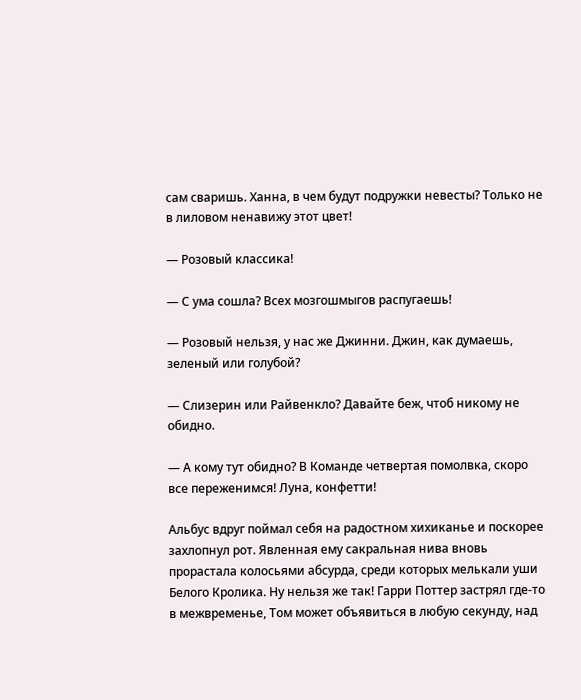сам сваришь. Ханна, в чем будут подружки невесты? Только не в лиловом ненавижу этот цвет!

— Розовый классика!

— С ума сошла? Всех мозгошмыгов распугаешь!

— Розовый нельзя, у нас же Джинни. Джин, как думаешь, зеленый или голубой?

— Слизерин или Райвенкло? Давайте беж, чтоб никому не обидно.

— А кому тут обидно? В Команде четвертая помолвка, скоро все переженимся! Луна, конфетти!

Альбус вдруг поймал себя на радостном хихиканье и поскорее захлопнул рот. Явленная ему сакральная нива вновь прорастала колосьями абсурда, среди которых мелькали уши Белого Кролика. Ну нельзя же так! Гарри Поттер застрял где-то в межвременье, Том может объявиться в любую секунду, над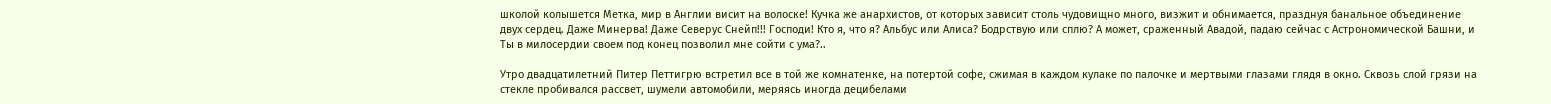школой колышется Метка, мир в Англии висит на волоске! Кучка же анархистов, от которых зависит столь чудовищно много, визжит и обнимается, празднуя банальное объединение двух сердец. Даже Минерва! Даже Северус Снейп!!! Господи! Кто я, что я? Альбус или Алиса? Бодрствую или сплю? А может, сраженный Авадой, падаю сейчас с Астрономической Башни, и Ты в милосердии своем под конец позволил мне сойти с ума?..

Утро двадцатилетний Питер Петтигрю встретил все в той же комнатенке, на потертой софе, сжимая в каждом кулаке по палочке и мертвыми глазами глядя в окно. Сквозь слой грязи на стекле пробивался рассвет, шумели автомобили, меряясь иногда децибелами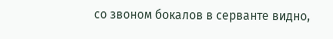со звоном бокалов в серванте видно,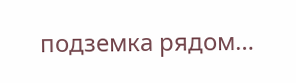подземка рядом…